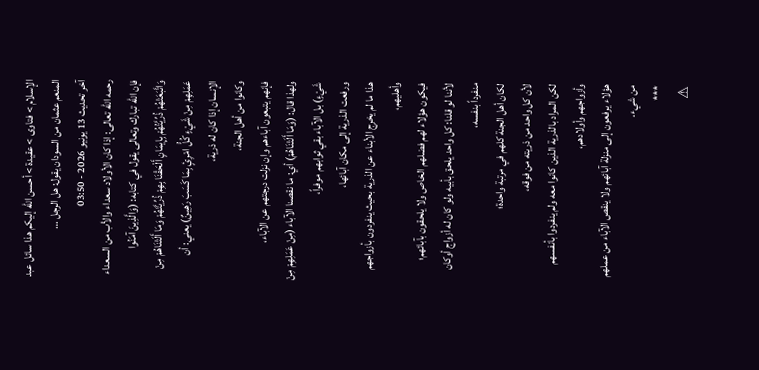الإسلام > فتاوى > عقيدة > أحسن الله إليكم هذا سائل عبد المنعم عثمان من السودان يقول: هل الرجل …
آخر تحديث 13 يونيو 2026 - 03:50
رحمه الله تعالى: إذا كان الأولاد سعداء والأب من السعداء فإن الله تبارك وتعالى يقول في كتابه: (وَالَّذِينَ آمَنُوا وَاتَّبَعَتْهُمْ ذُرِّيَّتُهُمْ بِإِيمَانٍ أَلْحَقْنَا بِهِمْ ذُرِّيَّتَهُمْ وَمَا أَلَتْنَاهُمْ مِنْ عَمَلِهِمْ مِنْ شَيْءٍ كُلُّ امْرِئٍ بِمَا كَسَبَ رَهِينٌ) يعني: أن الإنسان إذا كان له ذرية،
وكانوا من أهل الجنة،
فإنهم يتبعون آباءهم وإن نزلت درجتهم عن الآباء،
ولهذا قال: (وَمَا أَلَتْنَاهُمْ) أي: ما نقصنا الآباء (مِنْ عَمَلِهِمْ مِنْ شَيْءٍ) بل الآباء بقي ثوابهم موفراً،
ورفعت الذرية إلى مكان آبائها،
هذا ما لم يخرج الأبناء عن الذرية بحيث ينفردون بأزواجهم وأهليهم،
فيكون هؤلاء لهم فضلهم الخاص ولا يلحقون بآبائهم؛
لأننا لو قلنا: كل واحد يلحق بأبيه ولو كان له أزواج أوكان منفرداً بنفسه،
لكان أهل الجنة كلهم في مرتبة واحدة؛
لأن كل واحد من ذريته من فوقه،
لكن المراد بالذرية الذين كانوا معه ولم ينفردوا بأنفسهم وأزواجهم وأولادهم،
هؤلاء يرفعون إلى منزلة آبائهم ولا ينقص الآباء من عملهم من شيء.
***
⚠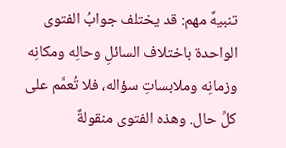تنبيهٌ مهم: قد يختلف جوابُ الفتوى الواحدة باختلاف السائلِ وحالِه ومكانِه وزمانِه وملابساتِ سؤاله، فلا تُعمَّم على كلِّ حال. وهذه الفتوى منقولةٌ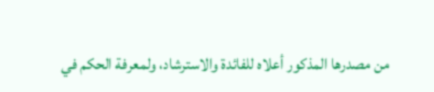من مصدرها المذكور أعلاه للفائدة والاسترشاد، ولمعرفة الحكم في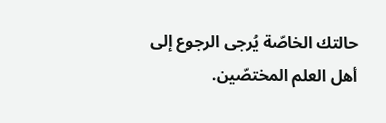حالتك الخاصّة يُرجى الرجوع إلى أهل العلم المختصّين.